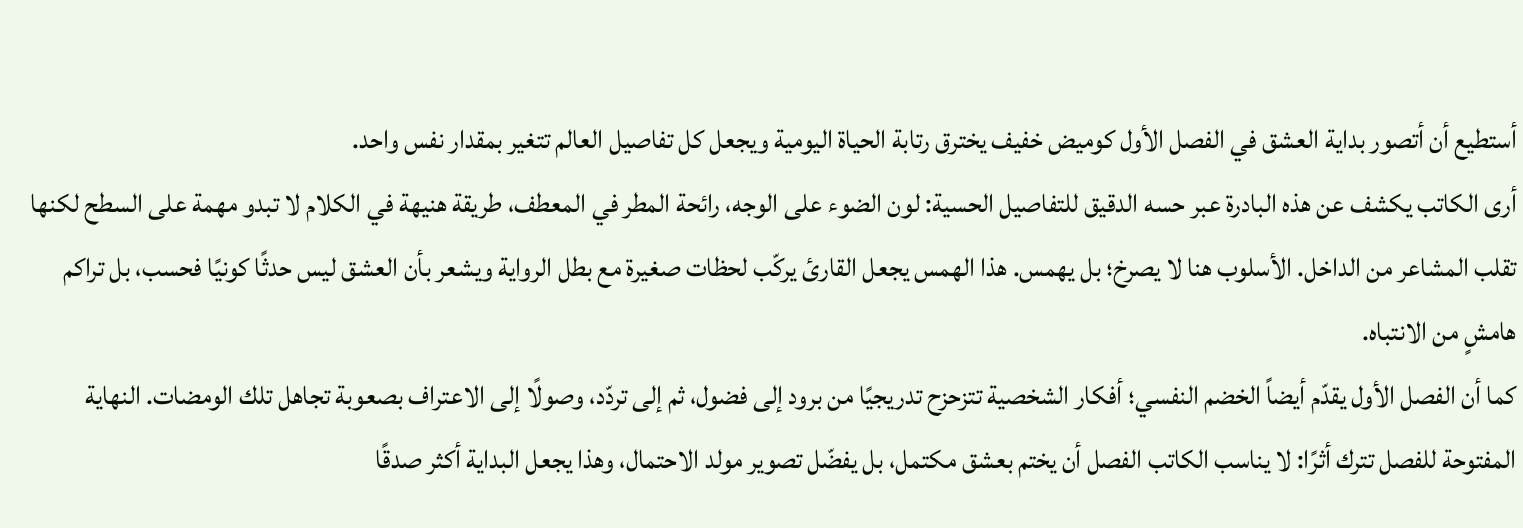أستطيع أن أتصور بداية العشق في الفصل الأول كوميض خفيف يخترق رتابة الحياة اليومية ويجعل كل تفاصيل العالم تتغير بمقدار نفس واحد.
أرى الكاتب يكشف عن هذه البادرة عبر حسه الدقيق للتفاصيل الحسية: لون الضوء على الوجه، رائحة المطر في المعطف، طريقة هنيهة في الكلام لا تبدو مهمة على السطح لكنها تقلب المشاعر من الداخل. الأسلوب هنا لا يصرخ؛ بل يهمس. هذا الهمس يجعل القارئ يركّب لحظات صغيرة مع بطل الرواية ويشعر بأن العشق ليس حدثًا كونيًا فحسب، بل تراكم هامشٍ من الانتباه.
كما أن الفصل الأول يقدّم أيضاً الخضم النفسي؛ أفكار الشخصية تتزحزح تدريجيًا من برود إلى فضول، ثم إلى تردّد، وصولًا إلى الاعتراف بصعوبة تجاهل تلك الومضات. النهاية المفتوحة للفصل تترك أثرًا: لا يناسب الكاتب الفصل أن يختم بعشق مكتمل، بل يفضّل تصوير مولد الاحتمال، وهذا يجعل البداية أكثر صدقًا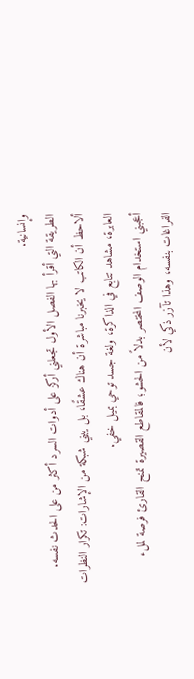وإنسانية.
الطريقة التي أقرأ بها الفصل الأول تجعلني أركز على أدوات السرد أكثر من على الحدث نفسه. ألاحظ أن الكاتب لا يخبرنا مباشرة أن هناك عشقًا، بل يبني شبكة من الإشارات: تكرار النظرات العابرة، مشاهد تتابع في الذاكرة، ولغة جسد توحي بميل خفي.
أعجبني استخدام الوصف المختصر بدلاً من الحشو؛ فالمقاطع القصيرة تمنح القارئ فرصة لملء الفراغات بنفسه، وهذا تآزر ذكي لأن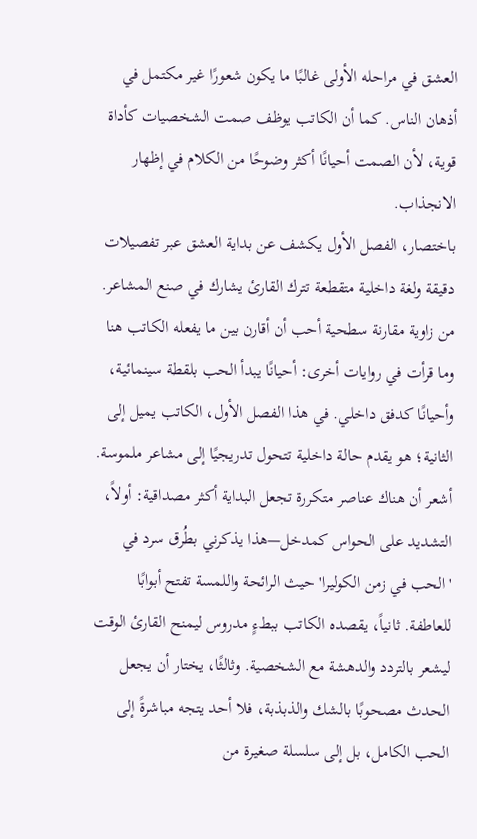العشق في مراحله الأولى غالبًا ما يكون شعورًا غير مكتمل في أذهان الناس. كما أن الكاتب يوظف صمت الشخصيات كأداة قوية، لأن الصمت أحيانًا أكثر وضوحًا من الكلام في إظهار الانجذاب.
باختصار، الفصل الأول يكشف عن بداية العشق عبر تفصيلات دقيقة ولغة داخلية متقطعة تترك القارئ يشارك في صنع المشاعر.
من زاوية مقارنة سطحية أحب أن أقارن بين ما يفعله الكاتب هنا وما قرأت في روايات أخرى: أحيانًا يبدأ الحب بلقطة سينمائية، وأحيانًا كدفق داخلي. في هذا الفصل الأول، الكاتب يميل إلى الثانية؛ هو يقدم حالة داخلية تتحول تدريجيًا إلى مشاعر ملموسة.
أشعر أن هناك عناصر متكررة تجعل البداية أكثر مصداقية: أولاً، التشديد على الحواس كمدخل—هذا يذكرني بطُرق سرد في 'الحب في زمن الكوليرا' حيث الرائحة واللمسة تفتح أبوابًا للعاطفة. ثانياً، يقصده الكاتب ببطءٍ مدروس ليمنح القارئ الوقت ليشعر بالتردد والدهشة مع الشخصية. وثالثًا، يختار أن يجعل الحدث مصحوبًا بالشك والذبذبة، فلا أحد يتجه مباشرةً إلى الحب الكامل، بل إلى سلسلة صغيرة من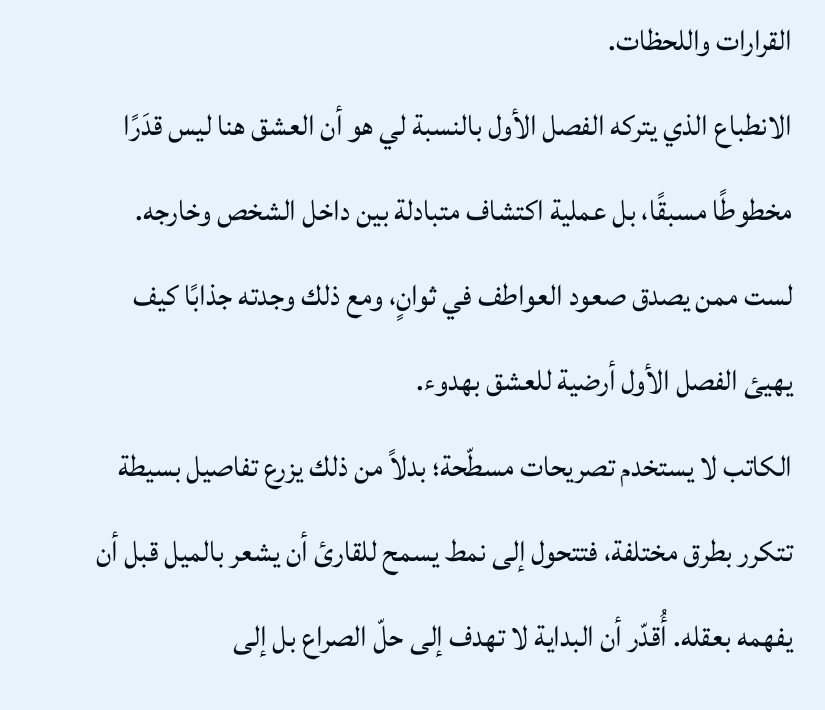القرارات واللحظات.
الانطباع الذي يتركه الفصل الأول بالنسبة لي هو أن العشق هنا ليس قدَرًا مخطوطًا مسبقًا، بل عملية اكتشاف متبادلة بين داخل الشخص وخارجه.
لست ممن يصدق صعود العواطف في ثوانٍ، ومع ذلك وجدته جذابًا كيف يهيئ الفصل الأول أرضية للعشق بهدوء.
الكاتب لا يستخدم تصريحات مسطّحة؛ بدلاً من ذلك يزرع تفاصيل بسيطة تتكرر بطرق مختلفة، فتتحول إلى نمط يسمح للقارئ أن يشعر بالميل قبل أن يفهمه بعقله. أُقدّر أن البداية لا تهدف إلى حلّ الصراع بل إلى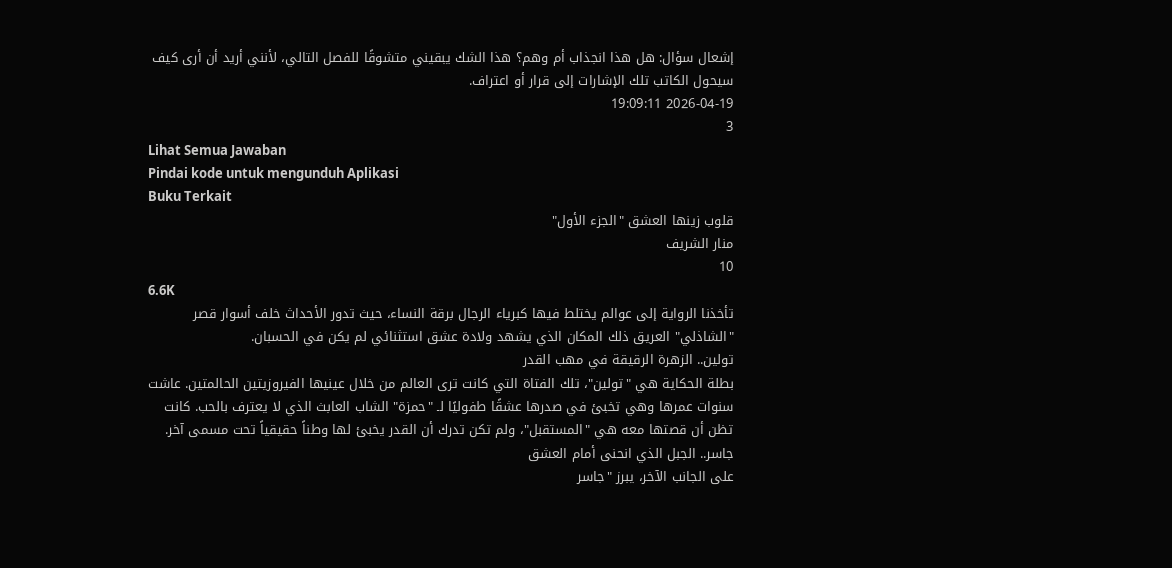إشعال سؤال: هل هذا انجذاب أم وهم؟ هذا الشك يبقيني متشوقًا للفصل التالي، لأنني أريد أن أرى كيف سيحول الكاتب تلك الإشارات إلى قرار أو اعتراف.
2026-04-19 19:09:11
3
Lihat Semua Jawaban
Pindai kode untuk mengunduh Aplikasi
Buku Terkait
قلوب زينها العشق "الجزء الأول"
منار الشريف
10
6.6K
تأخذنا الرواية إلى عوالم يختلط فيها كبرياء الرجال برقة النساء، حيث تدور الأحداث خلف أسوار قصر "الشاذلي" العريق ذلك المكان الذي يشهد ولادة عشق استثنائي لم يكن في الحسبان.
تولين.. الزهرة الرقيقة في مهب القدر
بطلة الحكاية هي "تولين"، تلك الفتاة التي كانت ترى العالم من خلال عينيها الفيروزيتين الحالمتين. عاشت سنوات عمرها وهي تخبئ في صدرها عشقًا طفوليًا لـ "حمزة" الشاب العابث الذي لا يعترف بالحب. كانت تظن أن قصتها معه هي "المستقبل"، ولم تكن تدرك أن القدر يخبئ لها وطناً حقيقياً تحت مسمى آخر.
جاسر.. الجبل الذي انحنى أمام العشق
على الجانب الآخر، يبرز "جاسر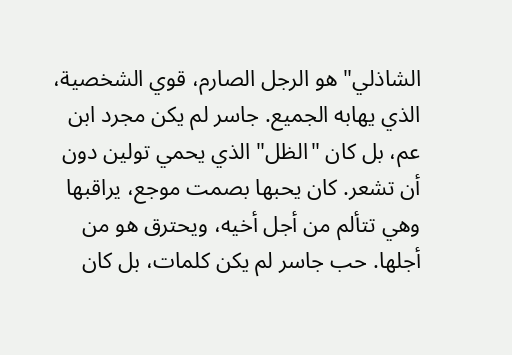الشاذلي" هو الرجل الصارم، قوي الشخصية، الذي يهابه الجميع. جاسر لم يكن مجرد ابن عم، بل كان "الظل" الذي يحمي تولين دون أن تشعر. كان يحبها بصمت موجع، يراقبها وهي تتألم من أجل أخيه، ويحترق هو من أجلها. حب جاسر لم يكن كلمات، بل كان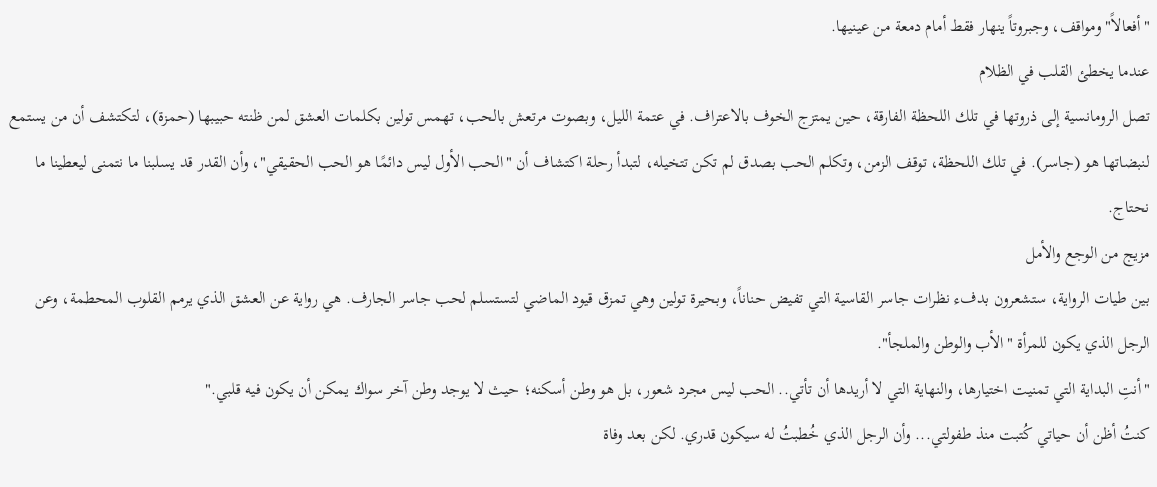"أفعالاً" ومواقف، وجبروتاً ينهار فقط أمام دمعة من عينيها.
عندما يخطئ القلب في الظلام
تصل الرومانسية إلى ذروتها في تلك اللحظة الفارقة، حين يمتزج الخوف بالاعتراف. في عتمة الليل، وبصوت مرتعش بالحب، تهمس تولين بكلمات العشق لمن ظنته حبيبها (حمزة)، لتكتشف أن من يستمع لنبضاتها هو (جاسر). في تلك اللحظة، توقف الزمن، وتكلم الحب بصدق لم تكن تتخيله، لتبدأ رحلة اكتشاف أن "الحب الأول ليس دائمًا هو الحب الحقيقي"، وأن القدر قد يسلبنا ما نتمنى ليعطينا ما نحتاج.
مزيج من الوجع والأمل
بين طيات الرواية، ستشعرون بدفء نظرات جاسر القاسية التي تفيض حناناً، وبحيرة تولين وهي تمزق قيود الماضي لتستسلم لحب جاسر الجارف. هي رواية عن العشق الذي يرمم القلوب المحطمة، وعن الرجل الذي يكون للمرأة "الأب والوطن والملجأ".
"أنتِ البداية التي تمنيت اختيارها، والنهاية التي لا أريدها أن تأتي.. الحب ليس مجرد شعور، بل هو وطن أسكنه؛ حيث لا يوجد وطن آخر سواك يمكن أن يكون فيه قلبي."
كنتُ أظن أن حياتي كُتبت منذ طفولتي... وأن الرجل الذي خُطبتُ له سيكون قدري. لكن بعد وفاة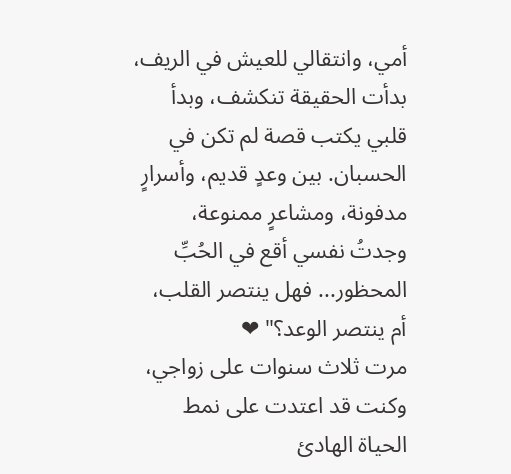أمي، وانتقالي للعيش في الريف، بدأت الحقيقة تنكشف، وبدأ قلبي يكتب قصة لم تكن في الحسبان. بين وعدٍ قديم، وأسرارٍ مدفونة، ومشاعرٍ ممنوعة، وجدتُ نفسي أقع في الحُبِّ المحظور... فهل ينتصر القلب، أم ينتصر الوعد؟" ❤
مرت ثلاث سنوات على زواجي، وكنت قد اعتدت على نمط الحياة الهادئ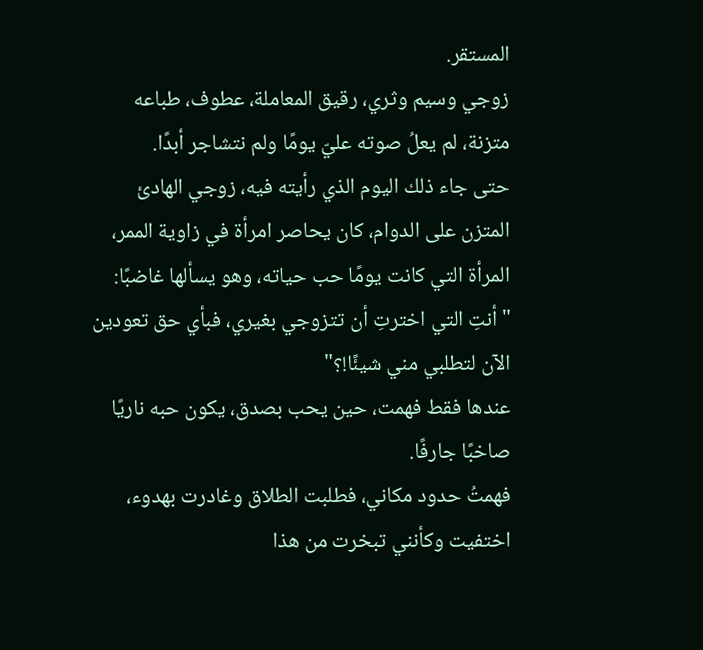المستقر.
زوجي وسيم وثري، رقيق المعاملة، عطوف، طباعه متزنة، لم يعلُ صوته عليّ يومًا ولم نتشاجر أبدًا.
حتى جاء ذلك اليوم الذي رأيته فيه، زوجي الهادئ المتزن على الدوام، كان يحاصر امرأة في زاوية الممر، المرأة التي كانت يومًا حب حياته، وهو يسألها غاضبًا: "أنتِ التي اخترتِ أن تتزوجي بغيري، فبأي حق تعودين الآن لتطلبي مني شيئًا!؟"
عندها فقط فهمت، حين يحب بصدق، يكون حبه ناريًا صاخبًا جارفًا.
فهمتُ حدود مكاني، فطلبت الطلاق وغادرت بهدوء، اختفيت وكأنني تبخرت من هذا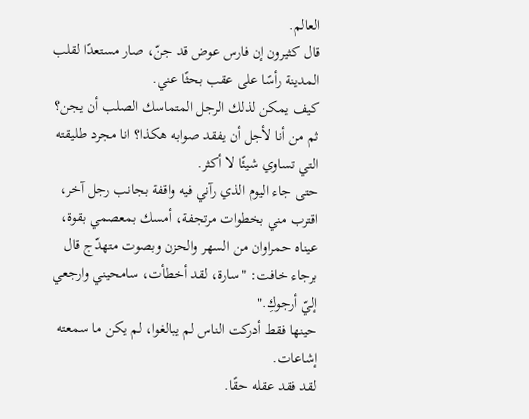العالم.
قال كثيرون إن فارس عوض قد جنّ، صار مستعدًا لقلب المدينة رأسًا على عقب بحثًا عني.
كيف يمكن لذلك الرجل المتماسك الصلب أن يجن؟ ثم من أنا لأجل أن يفقد صوابه هكذا؟ انا مجرد طليقته التي تساوي شيئًا لا أكثر.
حتى جاء اليوم الذي رآني فيه واقفة بجانب رجل آخر، اقترب مني بخطوات مرتجفة، أمسك بمعصمي بقوة، عيناه حمراوان من السهر والحزن وبصوت متهدّج قال برجاء خافت: "سارة، لقد أخطأت، سامحيني وارجعي إليّ أرجوكِ."
حينها فقط أدركت الناس لم يبالغوا، لم يكن ما سمعته إشاعات.
لقد فقد عقله حقًا.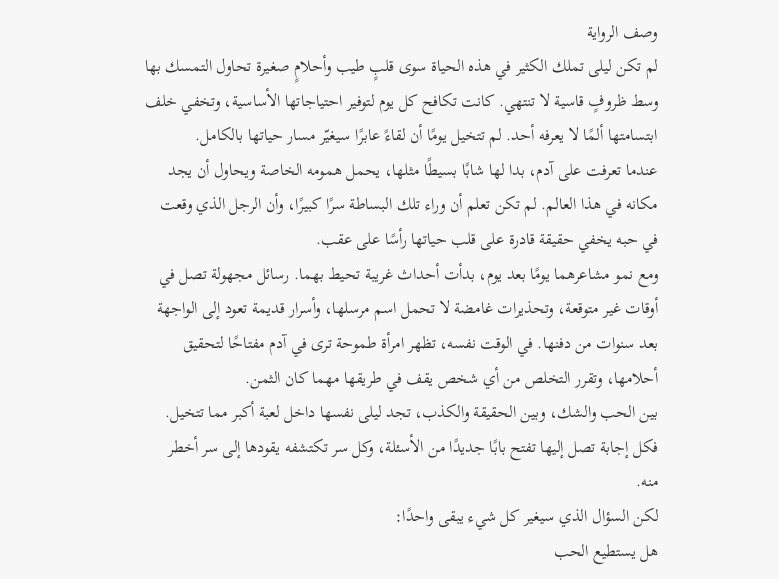وصف الرواية
لم تكن ليلى تملك الكثير في هذه الحياة سوى قلبٍ طيب وأحلامٍ صغيرة تحاول التمسك بها وسط ظروفٍ قاسية لا تنتهي. كانت تكافح كل يوم لتوفير احتياجاتها الأساسية، وتخفي خلف ابتسامتها ألمًا لا يعرفه أحد. لم تتخيل يومًا أن لقاءً عابرًا سيغيّر مسار حياتها بالكامل.
عندما تعرفت على آدم، بدا لها شابًا بسيطًا مثلها، يحمل همومه الخاصة ويحاول أن يجد مكانه في هذا العالم. لم تكن تعلم أن وراء تلك البساطة سرًا كبيرًا، وأن الرجل الذي وقعت في حبه يخفي حقيقة قادرة على قلب حياتها رأسًا على عقب.
ومع نمو مشاعرهما يومًا بعد يوم، بدأت أحداث غريبة تحيط بهما. رسائل مجهولة تصل في أوقات غير متوقعة، وتحذيرات غامضة لا تحمل اسم مرسلها، وأسرار قديمة تعود إلى الواجهة بعد سنوات من دفنها. في الوقت نفسه، تظهر امرأة طموحة ترى في آدم مفتاحًا لتحقيق أحلامها، وتقرر التخلص من أي شخص يقف في طريقها مهما كان الثمن.
بين الحب والشك، وبين الحقيقة والكذب، تجد ليلى نفسها داخل لعبة أكبر مما تتخيل. فكل إجابة تصل إليها تفتح بابًا جديدًا من الأسئلة، وكل سر تكتشفه يقودها إلى سر أخطر منه.
لكن السؤال الذي سيغير كل شيء يبقى واحدًا:
هل يستطيع الحب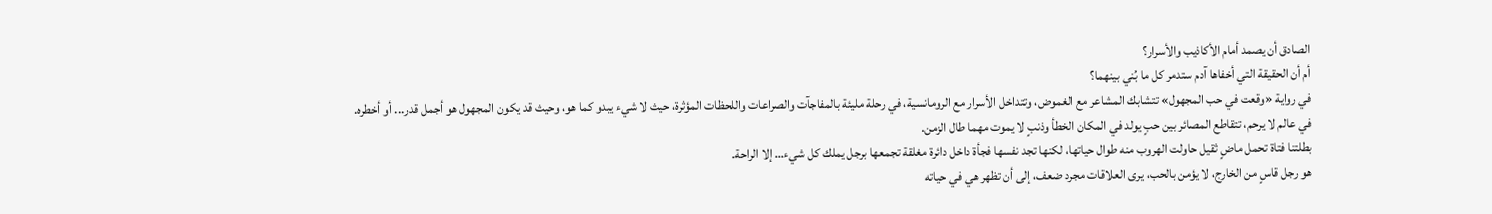الصادق أن يصمد أمام الأكاذيب والأسرار؟
أم أن الحقيقة التي أخفاها آدم ستدمر كل ما بُني بينهما؟
في رواية «وقعت في حب المجهول» تتشابك المشاعر مع الغموض، وتتداخل الأسرار مع الرومانسية، في رحلة مليئة بالمفاجآت والصراعات واللحظات المؤثرة، حيث لا شيء يبدو كما هو، وحيث قد يكون المجهول هو أجمل قدر... أو أخطره.
في عالم لا يرحم، تتقاطع المصائر بين حبٍ يولد في المكان الخطأ وذنبٍ لا يموت مهما طال الزمن.
بطلتنا فتاة تحمل ماضٍ ثقيل حاولت الهروب منه طوال حياتها، لكنها تجد نفسها فجأة داخل دائرة مغلقة تجمعها برجل يملك كل شيء… إلا الراحة.
هو رجل قاسٍ من الخارج، لا يؤمن بالحب، يرى العلاقات مجرد ضعف، إلى أن تظهر هي في حياته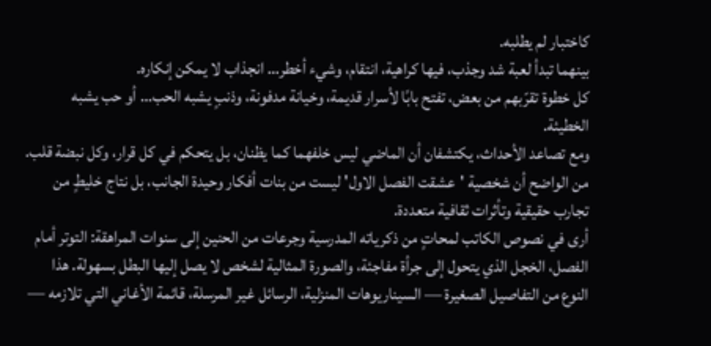كاختبار لم يطلبه.
بينهما تبدأ لعبة شد وجذب، فيها كراهية، انتقام، وشيء أخطر… انجذاب لا يمكن إنكاره.
كل خطوة تقرّبهم من بعض، تفتح بابًا لأسرار قديمة، وخيانة مدفونة، وذنبٍ يشبه الحب… أو حب يشبه الخطيئة.
ومع تصاعد الأحداث، يكتشفان أن الماضي ليس خلفهما كما يظنان، بل يتحكم في كل قرار، وكل نبضة قلب.
من الواضح أن شخصية 'عشقت الفصل الاول' ليست من بنات أفكار وحيدة الجانب، بل نتاج خليطٍ من تجارب حقيقية وتأثرات ثقافية متعددة.
أرى في نصوص الكاتب لمحاتٍ من ذكرياته المدرسية وجرعات من الحنين إلى سنوات المراهقة: التوتر أمام الفصل، الخجل الذي يتحول إلى جرأة مفاجئة، والصورة المثالية لشخص لا يصل إليها البطل بسهولة. هذا النوع من التفاصيل الصغيرة — السيناريوهات المنزلية، الرسائل غير المرسلة، قائمة الأغاني التي تلازمه —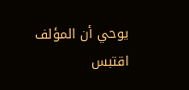يوحي أن المؤلف اقتبس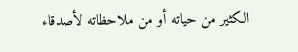الكثير من حياته أو من ملاحظاته لأصدقاء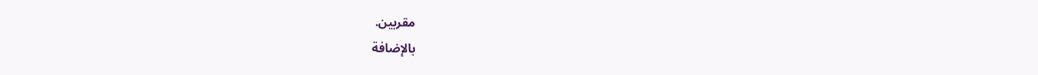مقربين.
بالإضافة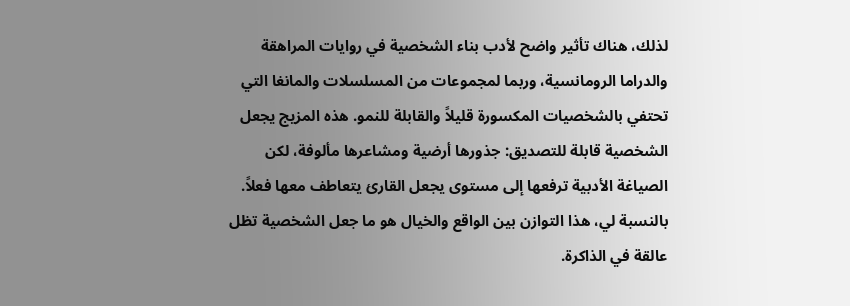لذلك، هناك تأثير واضح لأدب بناء الشخصية في روايات المراهقة والدراما الرومانسية، وربما لمجموعات من المسلسلات والمانغا التي تحتفي بالشخصيات المكسورة قليلاً والقابلة للنمو. هذه المزيج يجعل الشخصية قابلة للتصديق: جذورها أرضية ومشاعرها مألوفة، لكن الصياغة الأدبية ترفعها إلى مستوى يجعل القارئ يتعاطف معها فعلاً. بالنسبة لي، هذا التوازن بين الواقع والخيال هو ما جعل الشخصية تظل عالقة في الذاكرة.